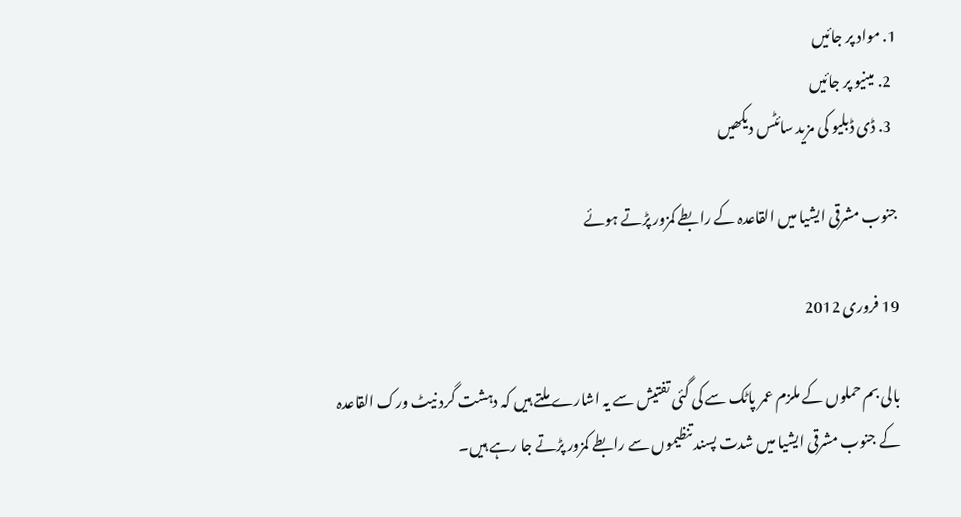1. مواد پر جائیں
  2. مینیو پر جائیں
  3. ڈی ڈبلیو کی مزید سائٹس دیکھیں

جنوب مشرقی ایشیا میں القاعدہ کے رابطے کمزور پڑتے ہوئے

19 فروری 2012

بالی بم حملوں کے ملزم عمر پاٹک سے کی گئی تفتیش سے یہ اشارے ملتے ہیں کہ دہشت گرد نیٹ ورک القاعدہ کے جنوب مشرقی ایشیا میں شدت پسند تنظیموں سے رابطے کمزور پڑتے جا رہے ہیں۔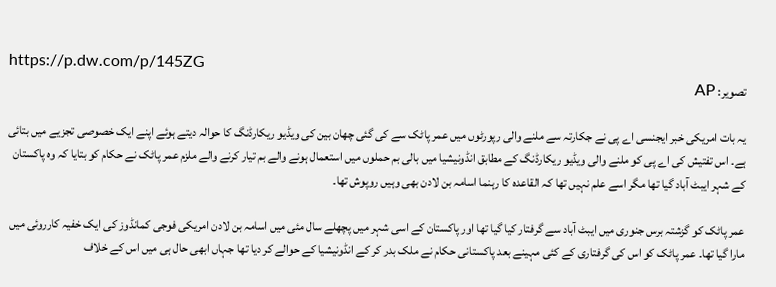https://p.dw.com/p/145ZG
تصویر: AP

یہ بات امریکی خبر ایجنسی اے پی نے جکارتہ سے ملنے والی رپورٹوں میں عمر پاٹک سے کی گئی چھان بین کی ویڈیو ریکارڈنگ کا حوالہ دیتے ہوئے اپنے ایک خصوصی تجزیے میں بتائی ہے۔ اس تفتیش کی اے پی کو ملنے والی ویڈیو ریکارڈنگ کے مطابق انڈونیشیا میں بالی بم حملوں میں استعمال ہونے والے بم تیار کرنے والے ملزم عمر پاٹک نے حکام کو بتایا کہ وہ پاکستان کے شہر ایبٹ آباد گیا تھا مگر اسے علم نہیں تھا کہ القاعدہ کا رہنما اسامہ بن لادن بھی وہیں روپوش تھا۔

عمر پاٹک کو گزشتہ برس جنوری میں ایبٹ آباد سے گرفتار کیا گیا تھا اور پاکستان کے اسی شہر میں پچھلے سال مئی میں اسامہ بن لادن امریکی فوجی کمانڈوز کی ایک خفیہ کارروئی میں مارا گیا تھا۔ عمر پاٹک کو اس کی گرفتاری کے کئی مہینے بعد پاکستانی حکام نے ملک بدر کر کے انڈونیشیا کے حوالے کر دیا تھا جہاں ابھی حال ہی میں اس کے خلاف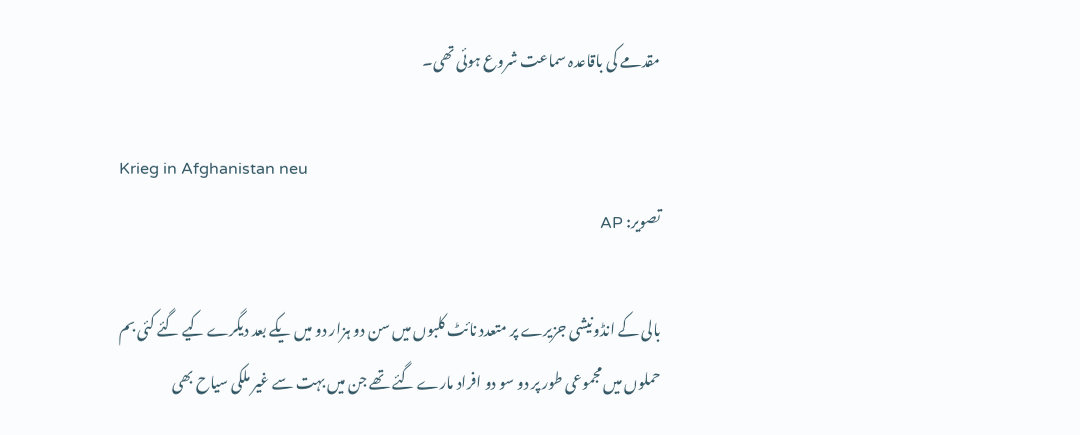مقدمے کی باقاعدہ سماعت شروع ہوئی تھی۔

Krieg in Afghanistan neu
تصویر: AP

بالی کے انڈونیشی جزیرے پر متعدد نائٹ کلبوں میں سن دو ہزار دو میں یکے بعد دیگرے کیے گئے کئی بم حملوں میں مجموعی طور پر دو سو دو افراد مارے گئے تھے جن میں بہت سے غیر ملکی سیاح بھی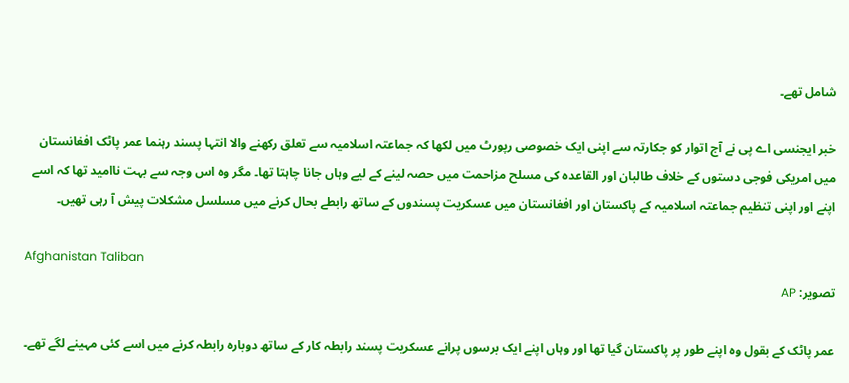شامل تھے۔

خبر ایجنسی اے پی نے آج اتوار کو جکارتہ سے اپنی ایک خصوصی رپورٹ میں لکھا کہ جماعتہ اسلامیہ سے تعلق رکھنے والا انتہا پسند رہنما عمر پاٹک افغانستان میں امریکی فوجی دستوں کے خلاف طالبان اور القاعدہ کی مسلح مزاحمت میں حصہ لینے کے لیے وہاں جانا چاہتا تھا۔ مگر وہ اس وجہ سے بہت ناامید تھا کہ اسے اپنے اور اپنی تنظیم جماعتہ اسلامیہ کے پاکستان اور افغانستان میں عسکریت پسندوں کے ساتھ رابطے بحال کرنے میں مسلسل مشکلات پیش آ رہی تھیں۔

Afghanistan Taliban
تصویر: AP

عمر پاٹک کے بقول وہ اپنے طور پر پاکستان گیا تھا اور وہاں اپنے ایک برسوں پرانے عسکریت پسند رابطہ کار کے ساتھ دوبارہ رابطہ کرنے میں اسے کئی مہینے لگے تھے۔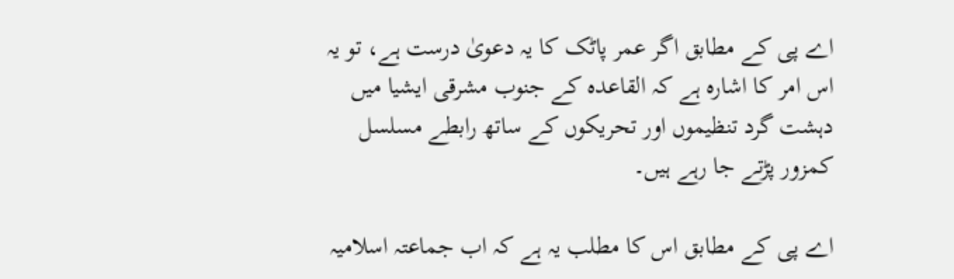اے پی کے مطابق اگر عمر پاٹک کا یہ دعویٰ درست ہے، تو یہ اس امر کا اشارہ ہے کہ القاعدہ کے جنوب مشرقی ایشیا میں دہشت گرد تنظیموں اور تحریکوں کے ساتھ رابطے مسلسل کمزور پڑتے جا رہے ہیں۔

اے پی کے مطابق اس کا مطلب یہ ہے کہ اب جماعتہ اسلامیہ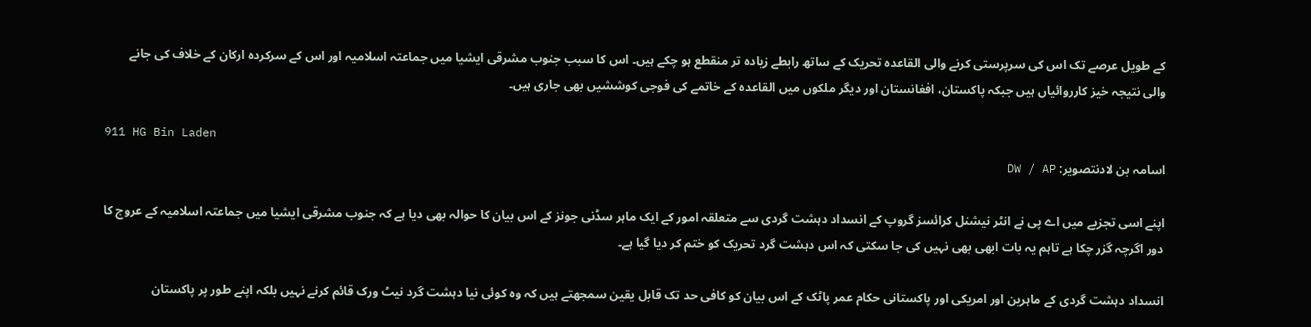کے طویل عرصے تک اس کی سرپرستی کرنے والی القاعدہ تحریک کے ساتھ رابطے زیادہ تر منقطع ہو چکے ہیں۔ اس کا سبب جنوب مشرقی ایشیا میں جماعتہ اسلامیہ اور اس کے سرکردہ ارکان کے خلاف کی جانے والی نتیجہ خیز کارروائیاں ہیں جبکہ پاکستان، افغانستان اور دیگر ملکوں میں القاعدہ کے خاتمے کی فوجی کوششیں بھی جاری ہیں۔

911 HG Bin Laden
اسامہ بن لادنتصویر: DW / AP

اپنے اسی تجزیے میں اے پی نے انٹر نیشنل کرائسز گروپ کے انسداد دہشت گردی سے متعلقہ امور کے ایک ماہر سڈنی جونز کے اس بیان کا حوالہ بھی دیا ہے کہ جنوب مشرقی ایشیا میں جماعتہ اسلامیہ کے عروج کا دور اگرچہ گزر چکا ہے تاہم یہ بات ابھی بھی نہیں کی جا سکتی کہ اس دہشت گرد تحریک کو ختم کر دیا گیا ہے۔

انسداد دہشت گردی کے ماہرین اور امریکی اور پاکستانی حکام عمر پاٹک کے اس بیان کو کافی حد تک قابل یقین سمجھتے ہیں کہ وہ کوئی نیا دہشت گرد نیٹ ورک قائم کرنے نہیں بلکہ اپنے طور پر پاکستان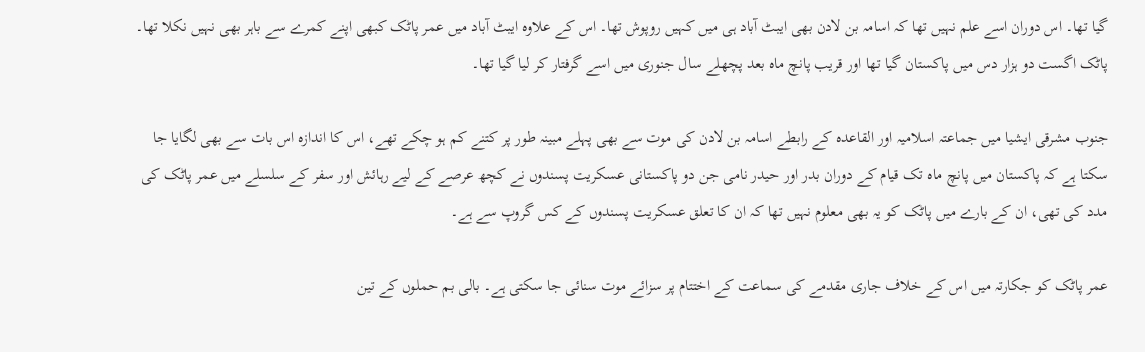گیا تھا۔ اس دوران اسے علم نہیں تھا کہ اسامہ بن لادن بھی ایبٹ آباد ہی میں کہیں روپوش تھا۔ اس کے علاوہ ایبٹ آباد میں عمر پاٹک کبھی اپنے کمرے سے باہر بھی نہیں نکلا تھا۔ پاٹک اگست دو ہزار دس میں پاکستان گیا تھا اور قریب پانچ ماہ بعد پچھلے سال جنوری میں اسے گرفتار کر لیا گیا تھا۔

جنوب مشرقی ایشیا میں جماعتہ اسلامیہ اور القاعدہ کے رابطے اسامہ بن لادن کی موت سے بھی پہلے مبینہ طور پر کتنے کم ہو چکے تھے، اس کا اندازہ اس بات سے بھی لگایا جا سکتا ہے کہ پاکستان میں پانچ ماہ تک قیام کے دوران بدر اور حیدر نامی جن دو پاکستانی عسکریت پسندوں نے کچھ عرصے کے لیے رہائش اور سفر کے سلسلے میں عمر پاٹک کی مدد کی تھی، ان کے بارے میں پاٹک کو یہ بھی معلوم نہیں تھا کہ ان کا تعلق عسکریت پسندوں کے کس گروپ سے ہے۔

عمر پاٹک کو جکارتہ میں اس کے خلاف جاری مقدمے کی سماعت کے اختتام پر سزائے موت سنائی جا سکتی ہے۔ بالی بم حملوں کے تین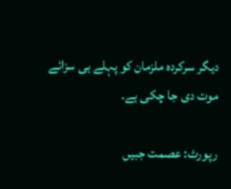دیگر سرکردہ ملزمان کو پہلے ہی سزائے موت دی جا چکی ہے۔

رپورٹ: عصمت جبیں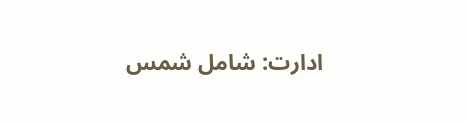ادارت: شامل شمس